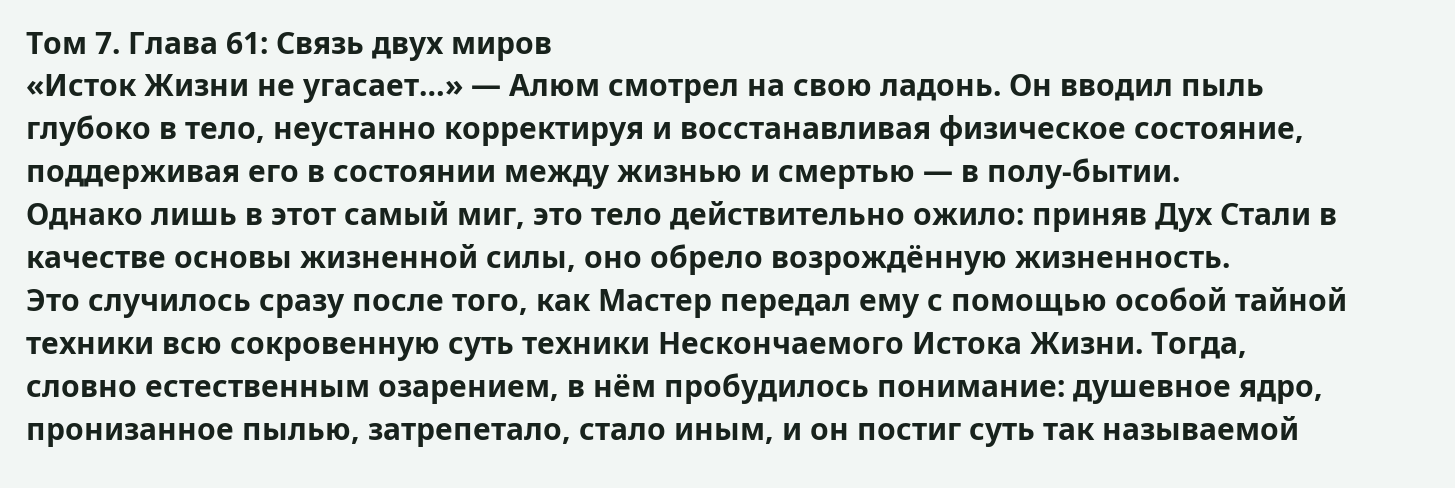Том 7. Глава 61: Связь двух миров
«Исток Жизни не угасает…» — Алюм смотрел на свою ладонь. Он вводил пыль глубоко в тело, неустанно корректируя и восстанавливая физическое состояние, поддерживая его в состоянии между жизнью и смертью — в полу-бытии.
Однако лишь в этот самый миг, это тело действительно ожило: приняв Дух Стали в качестве основы жизненной силы, оно обрело возрождённую жизненность.
Это случилось сразу после того, как Мастер передал ему с помощью особой тайной техники всю сокровенную суть техники Нескончаемого Истока Жизни. Тогда, словно естественным озарением, в нём пробудилось понимание: душевное ядро, пронизанное пылью, затрепетало, стало иным, и он постиг суть так называемой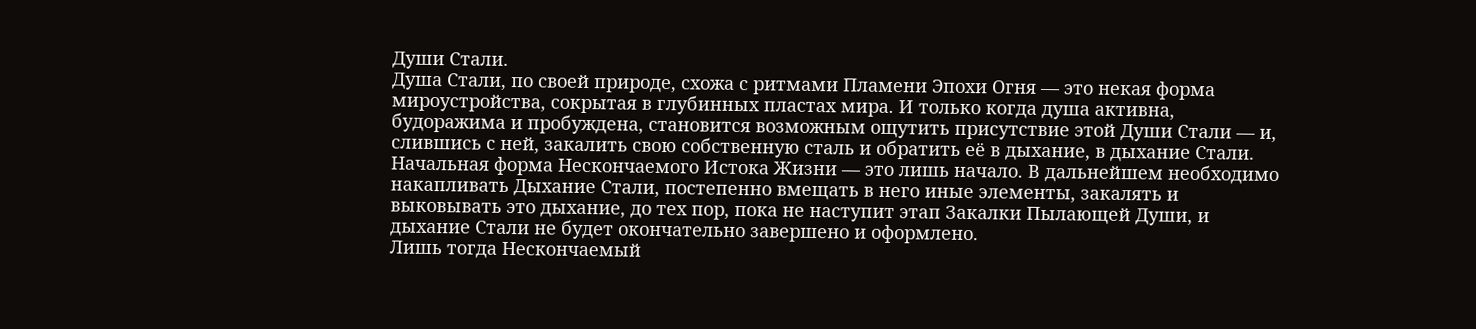Души Стали.
Душа Стали, по своей природе, схожа с ритмами Пламени Эпохи Огня — это некая форма мироустройства, сокрытая в глубинных пластах мира. И только когда душа активна, будоражима и пробуждена, становится возможным ощутить присутствие этой Души Стали — и, слившись с ней, закалить свою собственную сталь и обратить её в дыхание, в дыхание Стали.
Начальная форма Нескончаемого Истока Жизни — это лишь начало. В дальнейшем необходимо накапливать Дыхание Стали, постепенно вмещать в него иные элементы, закалять и выковывать это дыхание, до тех пор, пока не наступит этап Закалки Пылающей Души, и дыхание Стали не будет окончательно завершено и оформлено.
Лишь тогда Нескончаемый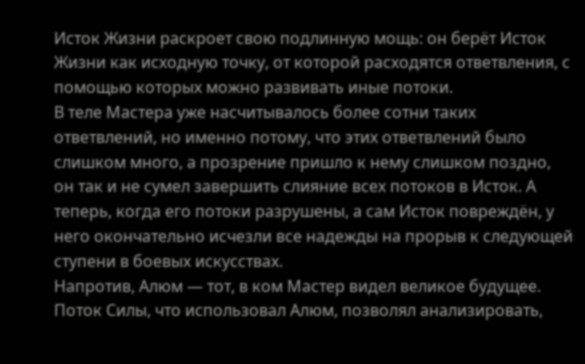Исток Жизни раскроет свою подлинную мощь: он берёт Исток Жизни как исходную точку, от которой расходятся ответвления, с помощью которых можно развивать иные потоки.
В теле Мастера уже насчитывалось более сотни таких ответвлений, но именно потому, что этих ответвлений было слишком много, а прозрение пришло к нему слишком поздно, он так и не сумел завершить слияние всех потоков в Исток. А теперь, когда его потоки разрушены, а сам Исток повреждён, у него окончательно исчезли все надежды на прорыв к следующей ступени в боевых искусствах.
Напротив, Алюм — тот, в ком Мастер видел великое будущее. Поток Силы, что использовал Алюм, позволял анализировать,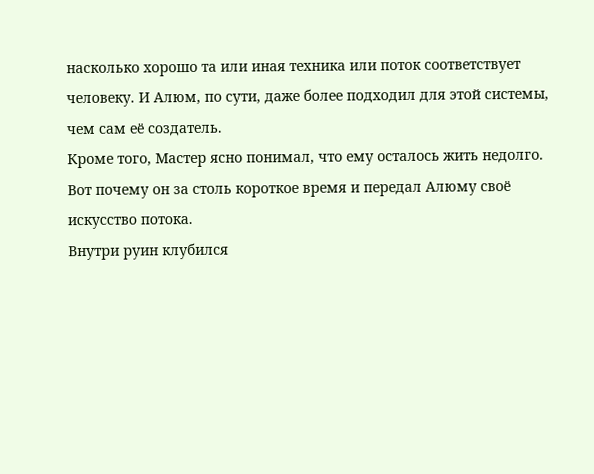насколько хорошо та или иная техника или поток соответствует человеку. И Алюм, по сути, даже более подходил для этой системы, чем сам её создатель.
Кроме того, Мастер ясно понимал, что ему осталось жить недолго. Вот почему он за столь короткое время и передал Алюму своё искусство потока.
Внутри руин клубился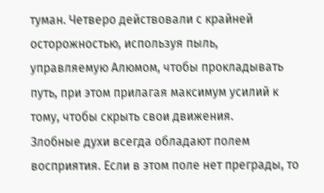туман. Четверо действовали с крайней осторожностью, используя пыль, управляемую Алюмом, чтобы прокладывать путь, при этом прилагая максимум усилий к тому, чтобы скрыть свои движения.
Злобные духи всегда обладают полем восприятия. Если в этом поле нет преграды, то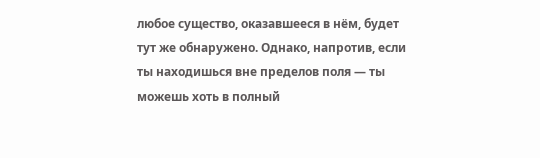любое существо, оказавшееся в нём, будет тут же обнаружено. Однако, напротив, если ты находишься вне пределов поля — ты можешь хоть в полный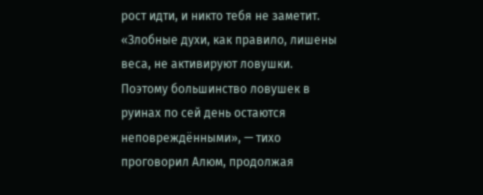рост идти, и никто тебя не заметит.
«Злобные духи, как правило, лишены веса, не активируют ловушки. Поэтому большинство ловушек в руинах по сей день остаются неповреждёнными», — тихо проговорил Алюм, продолжая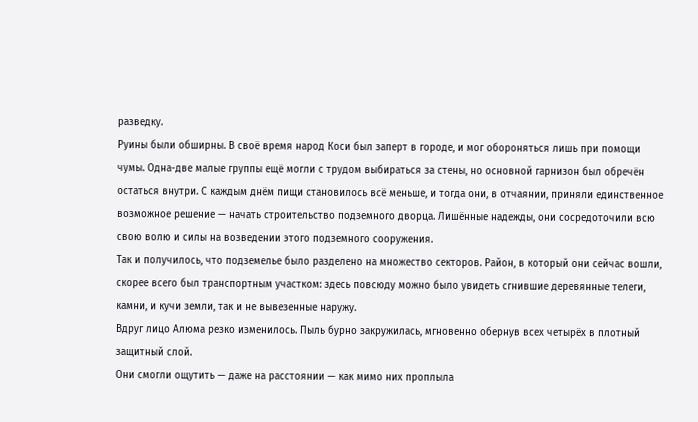разведку.
Руины были обширны. В своё время народ Коси был заперт в городе, и мог обороняться лишь при помощи чумы. Одна-две малые группы ещё могли с трудом выбираться за стены, но основной гарнизон был обречён остаться внутри. С каждым днём пищи становилось всё меньше, и тогда они, в отчаянии, приняли единственное возможное решение — начать строительство подземного дворца. Лишённые надежды, они сосредоточили всю свою волю и силы на возведении этого подземного сооружения.
Так и получилось, что подземелье было разделено на множество секторов. Район, в который они сейчас вошли, скорее всего был транспортным участком: здесь повсюду можно было увидеть сгнившие деревянные телеги, камни, и кучи земли, так и не вывезенные наружу.
Вдруг лицо Алюма резко изменилось. Пыль бурно закружилась, мгновенно обернув всех четырёх в плотный защитный слой.
Они смогли ощутить — даже на расстоянии — как мимо них проплыла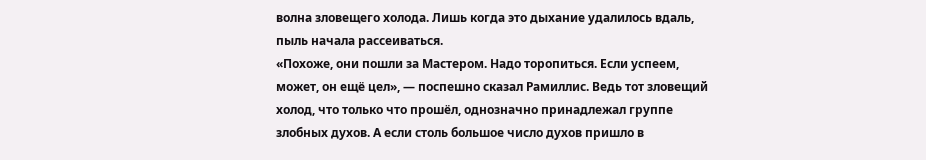волна зловещего холода. Лишь когда это дыхание удалилось вдаль, пыль начала рассеиваться.
«Похоже, они пошли за Мастером. Надо торопиться. Если успеем, может, он ещё цел», — поспешно сказал Рамиллис. Ведь тот зловещий холод, что только что прошёл, однозначно принадлежал группе злобных духов. А если столь большое число духов пришло в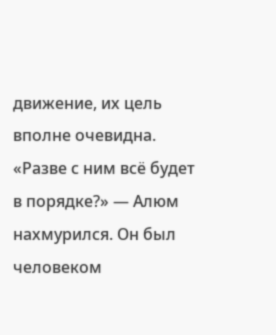движение, их цель вполне очевидна.
«Разве с ним всё будет в порядке?» — Алюм нахмурился. Он был человеком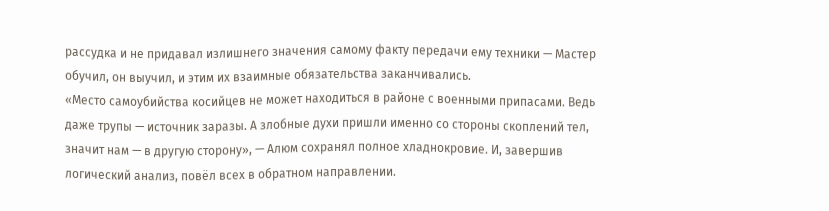рассудка и не придавал излишнего значения самому факту передачи ему техники — Мастер обучил, он выучил, и этим их взаимные обязательства заканчивались.
«Место самоубийства косийцев не может находиться в районе с военными припасами. Ведь даже трупы — источник заразы. А злобные духи пришли именно со стороны скоплений тел, значит нам — в другую сторону», — Алюм сохранял полное хладнокровие. И, завершив логический анализ, повёл всех в обратном направлении.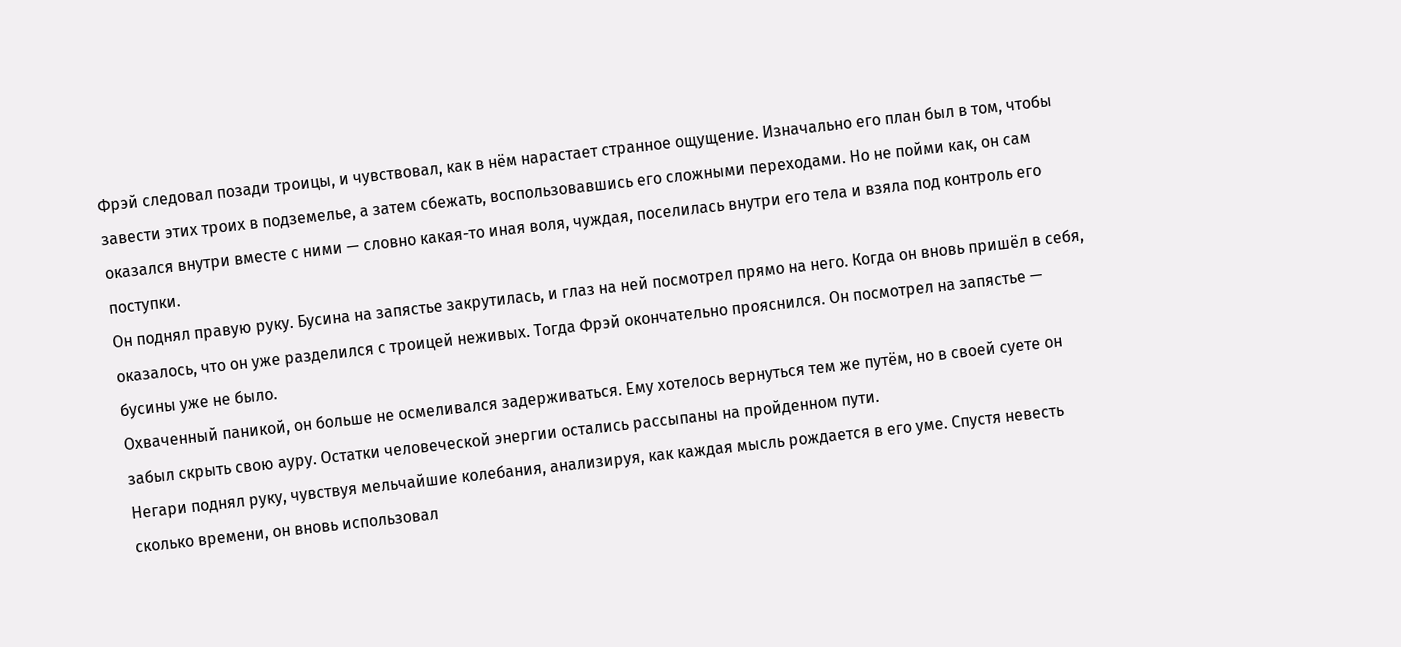Фрэй следовал позади троицы, и чувствовал, как в нём нарастает странное ощущение. Изначально его план был в том, чтобы завести этих троих в подземелье, а затем сбежать, воспользовавшись его сложными переходами. Но не пойми как, он сам оказался внутри вместе с ними — словно какая-то иная воля, чуждая, поселилась внутри его тела и взяла под контроль его поступки.
Он поднял правую руку. Бусина на запястье закрутилась, и глаз на ней посмотрел прямо на него. Когда он вновь пришёл в себя, оказалось, что он уже разделился с троицей неживых. Тогда Фрэй окончательно прояснился. Он посмотрел на запястье — бусины уже не было.
Охваченный паникой, он больше не осмеливался задерживаться. Ему хотелось вернуться тем же путём, но в своей суете он забыл скрыть свою ауру. Остатки человеческой энергии остались рассыпаны на пройденном пути.
Негари поднял руку, чувствуя мельчайшие колебания, анализируя, как каждая мысль рождается в его уме. Спустя невесть сколько времени, он вновь использовал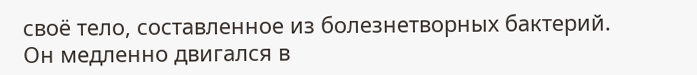своё тело, составленное из болезнетворных бактерий.
Он медленно двигался в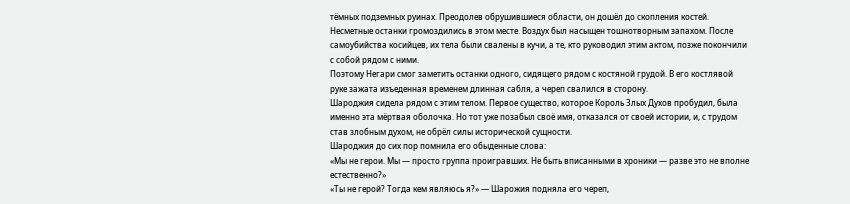тёмных подземных руинах. Преодолев обрушившиеся области, он дошёл до скопления костей.
Несметные останки громоздились в этом месте. Воздух был насыщен тошнотворным запахом. После самоубийства косийцев, их тела были свалены в кучи, а те, кто руководил этим актом, позже покончили с собой рядом с ними.
Поэтому Негари смог заметить останки одного, сидящего рядом с костяной грудой. В его костлявой руке зажата изъеденная временем длинная сабля, а череп свалился в сторону.
Шароджия сидела рядом с этим телом. Первое существо, которое Король Злых Духов пробудил, была именно эта мёртвая оболочка. Но тот уже позабыл своё имя, отказался от своей истории, и, с трудом став злобным духом, не обрёл силы исторической сущности.
Шароджия до сих пор помнила его обыденные слова:
«Мы не герои. Мы — просто группа проигравших. Не быть вписанными в хроники — разве это не вполне естественно?»
«Ты не герой? Тогда кем являюсь я?» — Шарожия подняла его череп,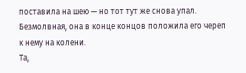поставила на шею — но тот тут же снова упал. Безмолвная, она в конце концов положила его череп к нему на колени.
Та,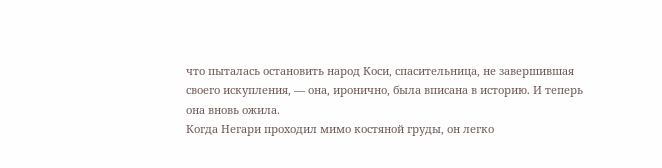что пыталась остановить народ Коси, спасительница, не завершившая своего искупления, — она, иронично, была вписана в историю. И теперь она вновь ожила.
Когда Негари проходил мимо костяной груды, он легко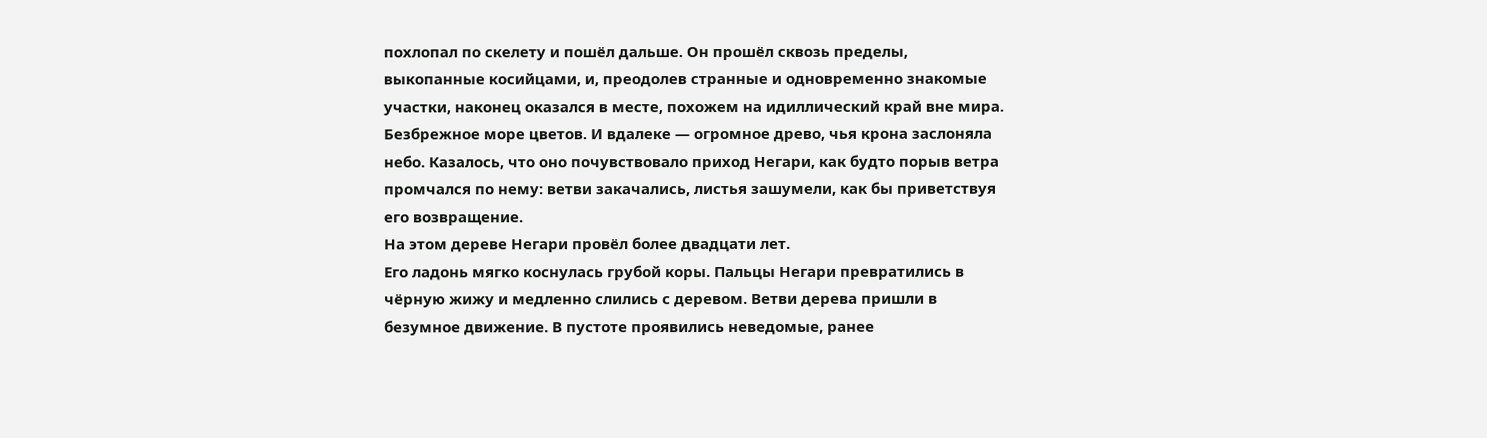похлопал по скелету и пошёл дальше. Он прошёл сквозь пределы, выкопанные косийцами, и, преодолев странные и одновременно знакомые участки, наконец оказался в месте, похожем на идиллический край вне мира.
Безбрежное море цветов. И вдалеке — огромное древо, чья крона заслоняла небо. Казалось, что оно почувствовало приход Негари, как будто порыв ветра промчался по нему: ветви закачались, листья зашумели, как бы приветствуя его возвращение.
На этом дереве Негари провёл более двадцати лет.
Его ладонь мягко коснулась грубой коры. Пальцы Негари превратились в чёрную жижу и медленно слились с деревом. Ветви дерева пришли в безумное движение. В пустоте проявились неведомые, ранее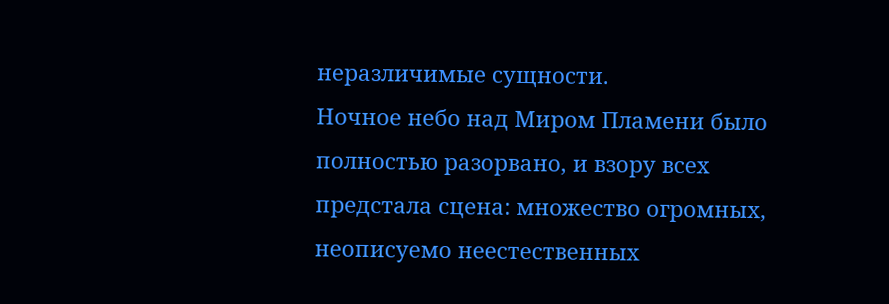неразличимые сущности.
Ночное небо над Миром Пламени было полностью разорвано, и взору всех предстала сцена: множество огромных, неописуемо неестественных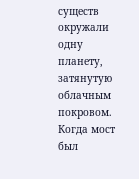существ окружали одну планету, затянутую облачным покровом.
Когда мост был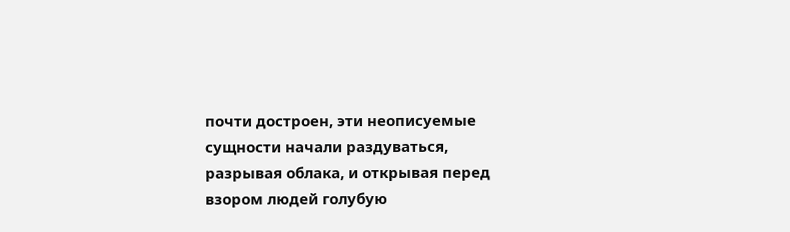почти достроен, эти неописуемые сущности начали раздуваться, разрывая облака, и открывая перед взором людей голубую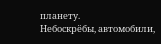планету.
Небоскрёбы, автомобили,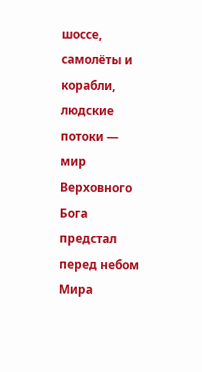шоссе, самолёты и корабли, людские потоки — мир Верховного Бога предстал перед небом Мира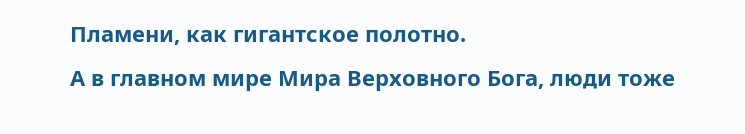Пламени, как гигантское полотно.
А в главном мире Мира Верховного Бога, люди тоже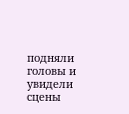подняли головы и увидели сцены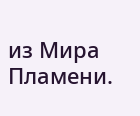из Мира Пламени.